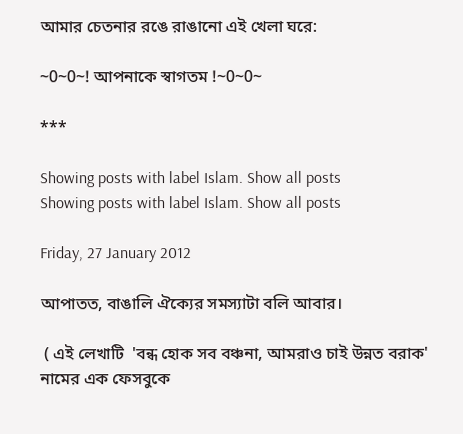আমার চেতনার রঙে রাঙানো এই খেলা ঘরে:

~0~0~! আপনাকে স্বাগতম !~0~0~

***

Showing posts with label Islam. Show all posts
Showing posts with label Islam. Show all posts

Friday, 27 January 2012

আপাতত, বাঙালি ঐক্যের সমস্যাটা বলি আবার।

 ( এই লেখাটি  'বন্ধ হোক সব বঞ্চনা, আমরাও চাই উন্নত বরাক' নামের এক ফেসবুকে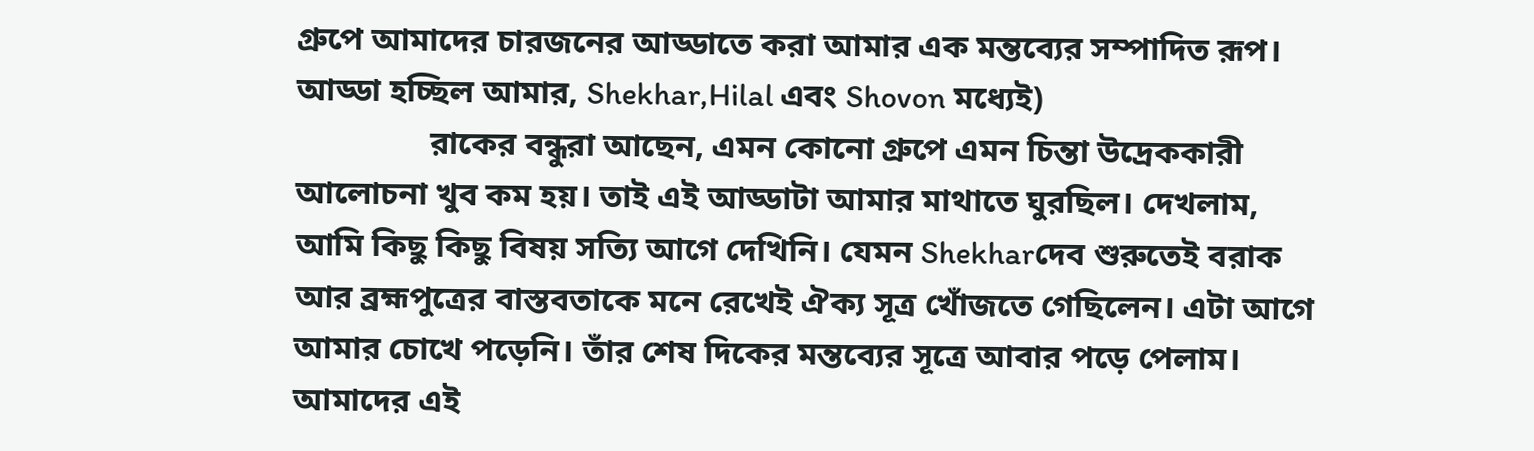গ্রুপে আমাদের চারজনের আড্ডাতে করা আমার এক মন্তব্যের সম্পাদিত রূপ। আড্ডা হচ্ছিল আমার, Shekhar,Hilal এবং Shovon মধ্যেই)
                রাকের বন্ধুরা আছেন, এমন কোনো গ্রুপে এমন চিন্তা উদ্রেককারী আলোচনা খুব কম হয়। তাই এই আড্ডাটা আমার মাথাতে ঘুরছিল। দেখলাম, আমি কিছু কিছু বিষয় সত্যি আগে দেখিনি। যেমন Shekharদেব শুরুতেই বরাক আর ব্রহ্মপুত্রের বাস্তবতাকে মনে রেখেই ঐক্য সূত্র খোঁজতে গেছিলেন। এটা আগে আমার চোখে পড়েনি। তাঁর শেষ দিকের মন্তব্যের সূত্রে আবার পড়ে পেলাম। আমাদের এই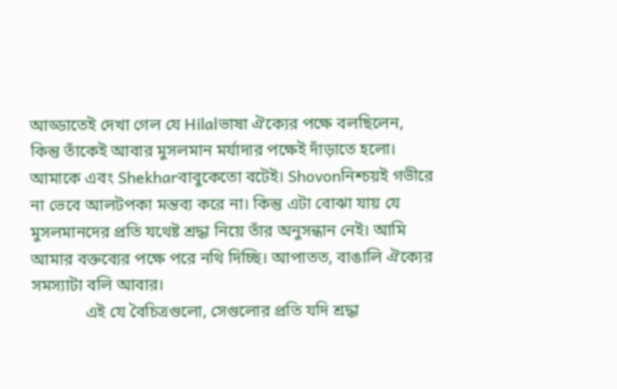আড্ডাতেই দেখা গেল যে Hilalভাষা ঐক্যের পক্ষে বলছিলেন, কিন্তু তাঁকেই আবার মুসলমান মর্যাদার পক্ষেই দাঁড়াতে হলো। আমাকে এবং Shekharবাবুকেতো বটেই। Shovonনিশ্চয়ই গভীরে না ভেবে আলটপকা মন্তব্য করে না। কিন্তু এটা বোঝা যায় যে মুসলমানদের প্রতি যথেষ্ট শ্রদ্ধা নিয়ে তাঁর অনুসন্ধান নেই। আমি আমার বক্তব্যের পক্ষে পরে নথি দিচ্ছি। আপাতত, বাঙালি ঐক্যের সমস্যাটা বলি আবার।
             এই যে বৈচিত্রগুলো, সেগুলোর প্রতি যদি শ্রদ্ধা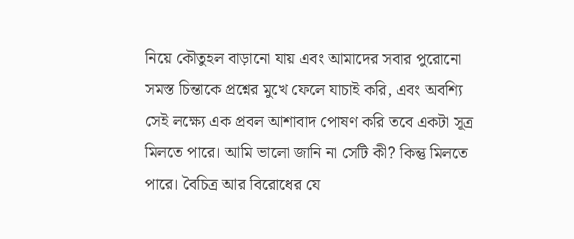নিয়ে কৌতুহল বাড়ানো যায় এবং আমাদের সবার পুরোনো সমস্ত চিন্তাকে প্রশ্নের মুখে ফেলে যাচাই করি, এবং অবশ্যি সেই লক্ষ্যে এক প্রবল আশাবাদ পোষণ করি তবে একটা সূত্র মিলতে পারে। আমি ভালো জানি না সেটি কী? কিন্তু মিলতে পারে। বৈচিত্র আর বিরোধের যে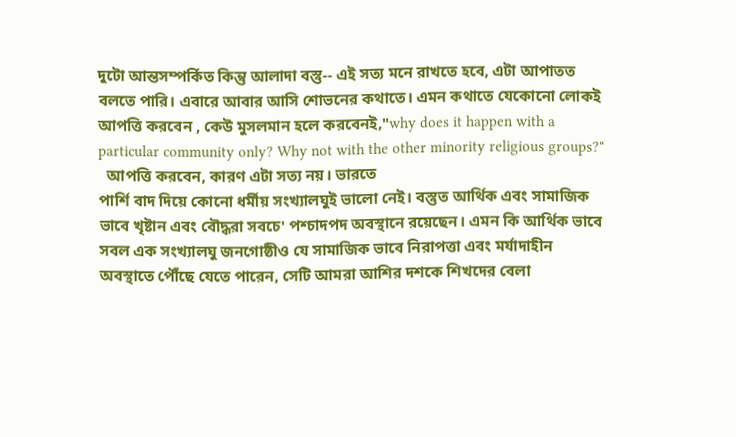দুটো আন্তসম্পর্কিত কিন্তু আলাদা বস্তু-- এই সত্য মনে রাখতে হবে, এটা আপাতত বলতে পারি। এবারে আবার আসি শোভনের কথাতে। এমন কথাতে যেকোনো লোকই আপত্তি করবেন , কেউ মুসলমান হলে করবেনই,"why does it happen with a particular community only? Why not with the other minority religious groups?"
  আপত্তি করবেন, কারণ এটা সত্য নয়। ভারতে
পার্শি বাদ দিয়ে কোনো ধর্মীয় সংখ্যালঘুই ভালো নেই। বস্তুত আর্থিক এবং সামাজিক ভাবে খৃষ্টান এবং বৌদ্ধরা সবচে' পশ্চাদপদ অবস্থানে রয়েছেন। এমন কি আর্থিক ভাবে সবল এক সংখ্যালঘু জনগোষ্ঠীও যে সামাজিক ভাবে নিরাপত্তা এবং মর্যাদাহীন অবস্থাতে পৌঁছে যেতে পারেন, সেটি আমরা আশির দশকে শিখদের বেলা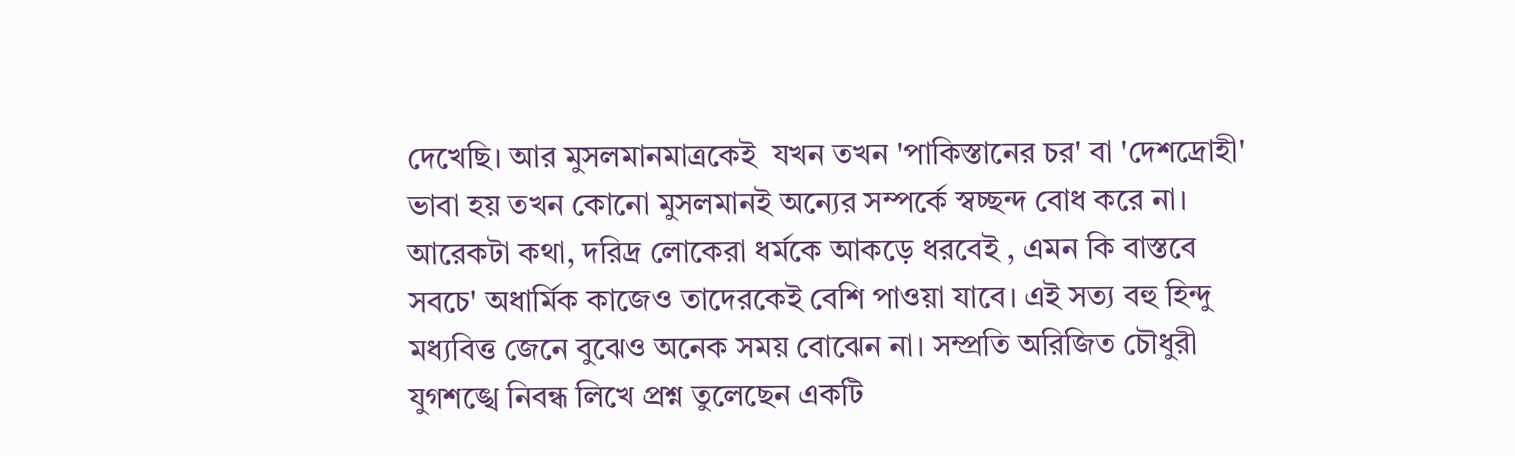দেখেছি। আর মুসলমানমাত্রকেই  যখন তখন 'পাকিস্তানের চর' বা 'দেশদ্রোহী'  ভাবা হয় তখন কোনো মুসলমানই অন্যের সম্পর্কে স্বচ্ছন্দ বোধ করে না। আরেকটা কথা, দরিদ্র লোকেরা ধর্মকে আকড়ে ধরবেই , এমন কি বাস্তবে সবচে' অধার্মিক কাজেও তাদেরকেই বেশি পাওয়া যাবে। এই সত্য বহু হিন্দু মধ্যবিত্ত জেনে বুঝেও অনেক সময় বোঝেন না। সম্প্রতি অরিজিত চৌধুরী যুগশঙ্খে নিবন্ধ লিখে প্রশ্ন তুলেছেন একটি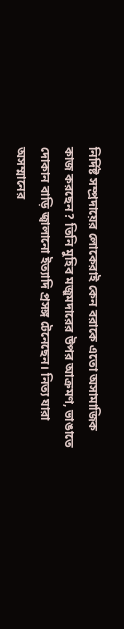নির্দিষ্ট সম্প্রদায়ের লোকেরাই কেন বরাকে এতো অসামাজিক কাজ করছেন? তিনি মুহিব মজুমদারের উপর আক্রমণ, ভাঙাতে দোকান বাড়ি জ্বালানো ইত্যাদি প্রসঙ্গ টেনেছেন। নিত্য যারা অসম্মানের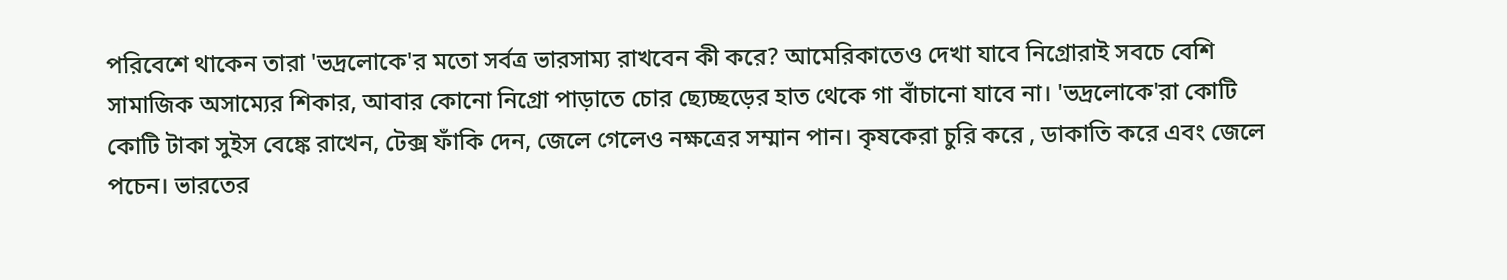পরিবেশে থাকেন তারা 'ভদ্রলোকে'র মতো সর্বত্র ভারসাম্য রাখবেন কী করে? আমেরিকাতেও দেখা যাবে নিগ্রোরাই সবচে বেশি সামাজিক অসাম্যের শিকার, আবার কোনো নিগ্রো পাড়াতে চোর ছ্যেচ্ছড়ের হাত থেকে গা বাঁচানো যাবে না। 'ভদ্রলোকে'রা কোটি কোটি টাকা সুইস বেঙ্কে রাখেন, টেক্স ফাঁকি দেন, জেলে গেলেও নক্ষত্রের সম্মান পান। কৃষকেরা চুরি করে , ডাকাতি করে এবং জেলে পচেন। ভারতের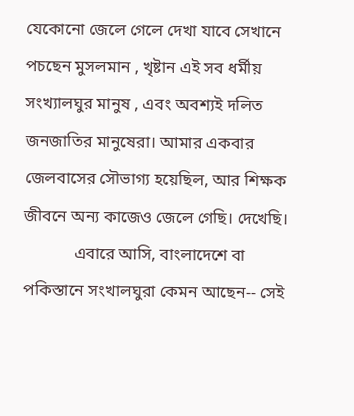যেকোনো জেলে গেলে দেখা যাবে সেখানে পচছেন মুসলমান , খৃষ্টান এই সব ধর্মীয় সংখ্যালঘুর মানুষ , এবং অবশ্যই দলিত জনজাতির মানুষেরা। আমার একবার জেলবাসের সৌভাগ্য হয়েছিল, আর শিক্ষক জীবনে অন্য কাজেও জেলে গেছি। দেখেছি।
            এবারে আসি, বাংলাদেশে বা পকিস্তানে সংখালঘুরা কেমন আছেন-- সেই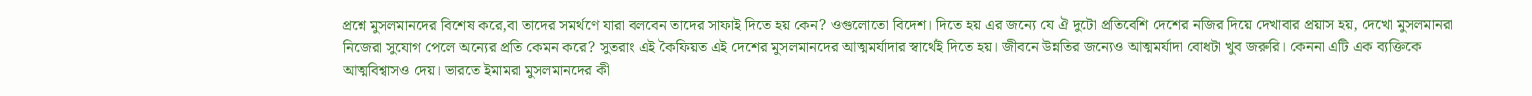প্রশ্নে মুসলমানদের বিশেষ করে,বা তাদের সমর্থণে যারা বলবেন তাদের সাফাই দিতে হয় কেন? ওগুলোতো বিদেশ। দিতে হয় এর জন্যে যে ঐ দুটো প্রতিবেশি দেশের নজির দিয়ে দেখাবার প্রয়াস হয়, দেখো মুসলমানরা নিজেরা সুযোগ পেলে অন্যের প্রতি কেমন করে? সুতরাং এই কৈফিয়ত এই দেশের মুসলমানদের আত্মমর্যাদার স্বার্থেই দিতে হয়। জীবনে উন্নতির জন্যেও আত্মমর্যাদা বোধটা খুব জরুরি। কেননা এটি এক ব্যক্তিকে আত্মবিশ্বাসও দেয়। ভারতে ইমামরা মুসলমানদের কী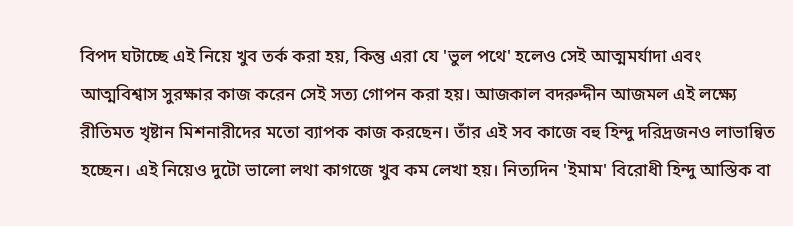বিপদ ঘটাচ্ছে এই নিয়ে খুব তর্ক করা হয়, কিন্তু এরা যে 'ভুল পথে' হলেও সেই আত্মমর্যাদা এবং আত্মবিশ্বাস সুরক্ষার কাজ করেন সেই সত্য গোপন করা হয়। আজকাল বদরুদ্দীন আজমল এই লক্ষ্যে রীতিমত খৃষ্টান মিশনারীদের মতো ব্যাপক কাজ করছেন। তাঁর এই সব কাজে বহু হিন্দু দরিদ্রজনও লাভান্বিত হচ্ছেন। এই নিয়েও দুটো ভালো লথা কাগজে খুব কম লেখা হয়। নিত্যদিন 'ইমাম' বিরোধী হিন্দু আস্তিক বা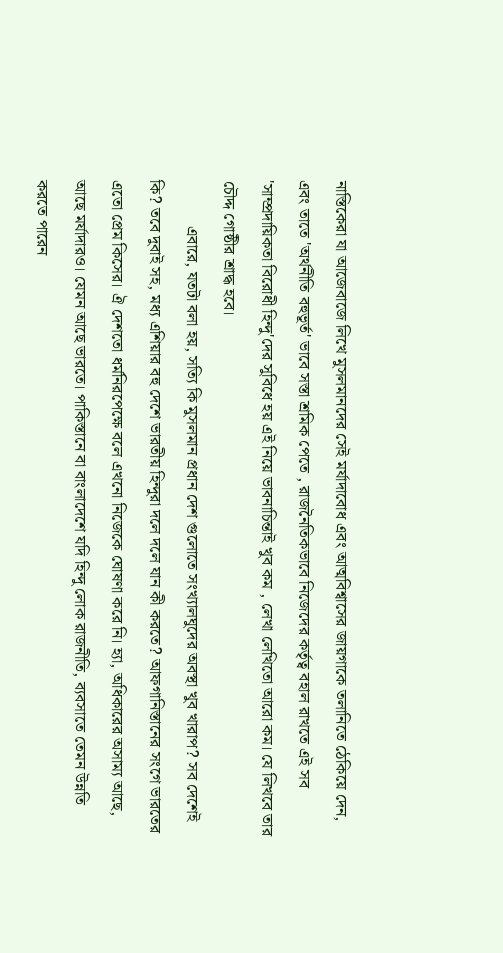নাস্তিকেরা যা আজেবাজে লিখে মুসলমানদের সেই মর্যাদাবোধ এবং আত্মবিশ্বাসের জায়গাকে তলানিতে ঠেকিয়ে দেন, এবং তাতে 'অর্থনীতি বহুভূর্ত' ভাবে সস্তা শ্রমিক পেতে , রাজনৈতিকভাবে নিজেদের কর্তৃত্ব বহাল রাখতে এই সব 'সাম্প্রদায়িকতা বিরোধী হিন্দু'দের সুবিধে হয় এই নিয়ে ভাবনাচিন্তাই খুব কম , লেখা লেখিতো আরো কম। যে লিখবে তার চৌদ্দ গোষ্ঠীর শ্রাদ্ধ হবে।
           এবারে, যতটা বলা হয়, সত্যি কি মুসলমান প্রধান দেশ গুলোতে সংখ্যালঘুদের অবস্থা খুব খারাপ? সব দেশেই কি? তবে দুবাই সহ, মধ্য এশিয়ার বহু দেশে ভারতীয় হিন্দুরা দলে দলে যান কী করতে? আফগানিস্তানের সংগে ভারতের এতো প্রেম কিসের। ঐ দেশতো ধর্মনিরপেক্ষে বলে এখনো নিজেকে ঘোষণা করে নি। হ্যা, অধিকারের অসাম্য আছে, আছে মর্যাদারও। যেমন আছে ভারতে। পাকিস্তানে বা বাংলাদেশে যদি হিন্দু লোক রাজনীতি, ব্যবসাতে তেমন উন্নতি করতে পারেন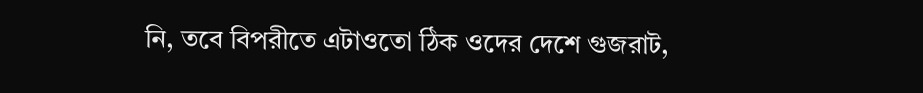নি, তবে বিপরীতে এটাওতো ঠিক ওদের দেশে গুজরাট,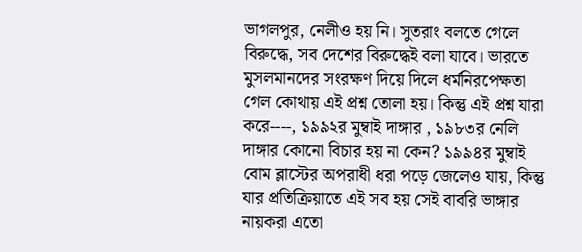ভাগলপুর, নেলীও হয় নি। সুতরাং বলতে গেলে বিরুদ্ধে, সব দেশের বিরুদ্ধেই বলা যাবে। ভারতে মুসলমানদের সংরক্ষণ দিয়ে দিলে ধর্মনিরপেক্ষতা গেল কোথায় এই প্রশ্ন তোলা হয়। কিন্তু এই প্রশ্ন যারা করে----, ১৯৯২র মুম্বাই দাঙ্গার , ১৯৮৩র নেলি দাঙ্গার কোনো বিচার হয় না কেন? ১৯৯৪র মুম্বাই বোম ব্লাস্টের অপরাধী ধরা পড়ে জেলেও যায়, কিন্তু যার প্রতিক্রিয়াতে এই সব হয় সেই বাবরি ভাঙ্গার নায়করা এতো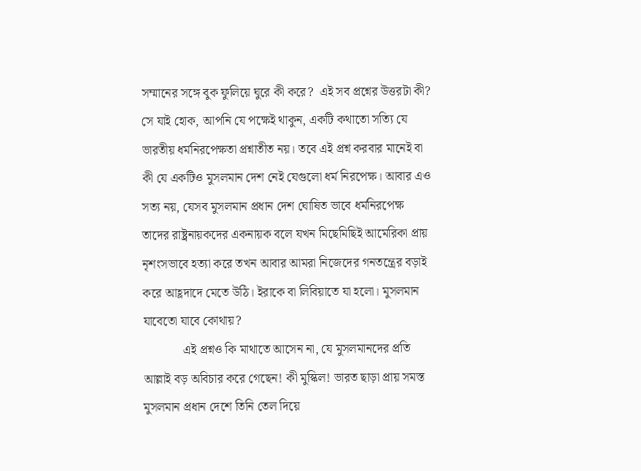সম্মানের সঙ্গে বুক ফুলিয়ে ঘুরে কী করে?  এই সব প্রশ্নের উত্তরটা কী? সে যাই হোক, আপনি যে পক্ষেই থাকুন, একটি কথাতো সত্যি যে ভারতীয় ধর্মনিরপেক্ষতা প্রশ্নাতীত নয়। তবে এই প্রশ্ন করবার মানেই বা কী যে একটিও মুসলমান দেশ নেই যেগুলো ধর্ম নিরপেক্ষ। আবার এও সত্য নয়, যেসব মুসলমান প্রধান দেশ ঘোষিত ভাবে ধর্মনিরপেক্ষ তাদের রাষ্ট্রনায়কদের একনায়ক বলে যখন মিছেমিছিই আমেরিকা প্রায় নৃশংসভাবে হত্যা করে তখন আবার আমরা নিজেদের গনতন্ত্রের বড়াই করে আহ্লদাদে মেতে উঠি। ইরাকে বা লিবিয়াতে যা হলো। মুসলমান যাবেতো যাবে কোথায়?
             এই প্রশ্নও কি মাথাতে আসেন না, যে মুসলমানদের প্রতি আল্লাই বড় অবিচার করে গেছেন! কী মুস্কিল! ভারত ছাড়া প্রায় সমস্ত মুসলমান প্রধান দেশে তিনি তেল দিয়ে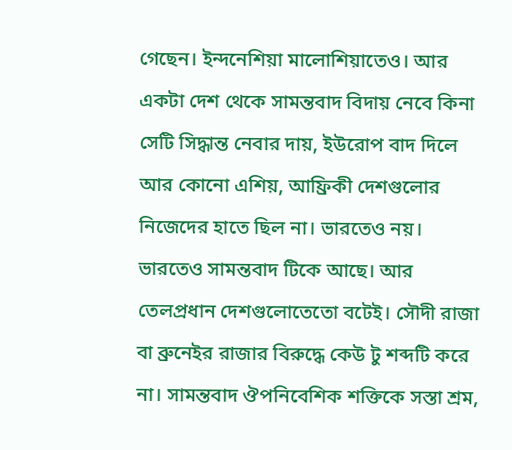গেছেন। ইন্দনেশিয়া মালোশিয়াতেও। আর একটা দেশ থেকে সামন্তবাদ বিদায় নেবে কিনা সেটি সিদ্ধান্ত নেবার দায়, ইউরোপ বাদ দিলে আর কোনো এশিয়, আফ্রিকী দেশগুলোর নিজেদের হাতে ছিল না। ভারতেও নয়। ভারতেও সামন্তবাদ টিকে আছে। আর তেলপ্রধান দেশগুলোতেতো বটেই। সৌদী রাজা বা ব্রুনেইর রাজার বিরুদ্ধে কেউ টু শব্দটি করে না। সামন্তবাদ ঔপনিবেশিক শক্তিকে সস্তা শ্রম,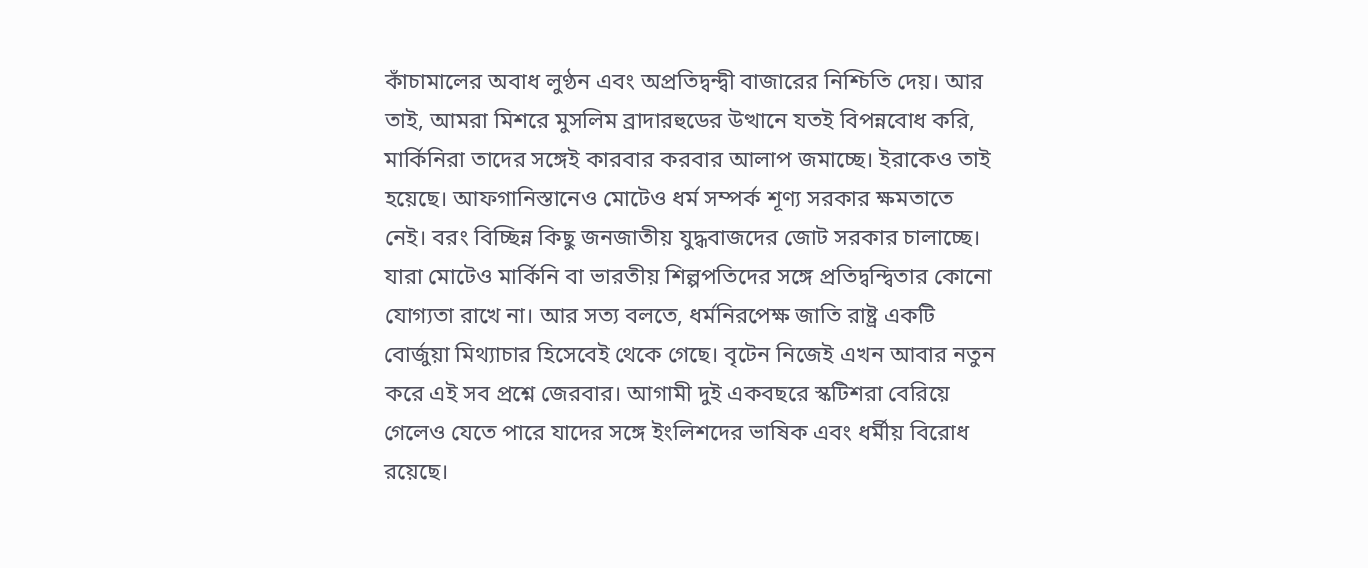কাঁচামালের অবাধ লুণ্ঠন এবং অপ্রতিদ্বন্দ্বী বাজারের নিশ্চিতি দেয়। আর তাই, আমরা মিশরে মুসলিম ব্রাদারহুডের উত্থানে যতই বিপন্নবোধ করি, মার্কিনিরা তাদের সঙ্গেই কারবার করবার আলাপ জমাচ্ছে। ইরাকেও তাই হয়েছে। আফগানিস্তানেও মোটেও ধর্ম সম্পর্ক শূণ্য সরকার ক্ষমতাতে নেই। বরং বিচ্ছিন্ন কিছু জনজাতীয় যুদ্ধবাজদের জোট সরকার চালাচ্ছে। যারা মোটেও মার্কিনি বা ভারতীয় শিল্পপতিদের সঙ্গে প্রতিদ্বন্দ্বিতার কোনো যোগ্যতা রাখে না। আর সত্য বলতে, ধর্মনিরপেক্ষ জাতি রাষ্ট্র একটি বোর্জুয়া মিথ্যাচার হিসেবেই থেকে গেছে। বৃটেন নিজেই এখন আবার নতুন করে এই সব প্রশ্নে জেরবার। আগামী দুই একবছরে স্কটিশরা বেরিয়ে গেলেও যেতে পারে যাদের সঙ্গে ইংলিশদের ভাষিক এবং ধর্মীয় বিরোধ রয়েছে।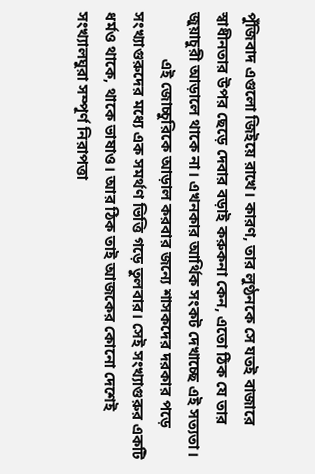পুঁজিবাদ এগুলো জিইয়ে রাখে। কারণ, তার লুণ্ঠনকে সে যতই বাজারে স্বাধীনতার উপর ছেড়ে দেবার বড়াই করুকনা কেন, এতো ঠিক যে তার জুয়াচুরী আড়ালে থাকে না। এখনকার আর্থিক সংকট দেখাচ্ছে এই সত্যতা।
            এই জোচ্চুরিকে আড়াল করবার জন্যে শাসকদের দরকার পড়ে সংখ্যাগুরুদের মধ্যে এক সমর্থণ ভিত্তি গড়ে তুলবার। সেই সংখ্যাগুরুর একটি ধর্মও থাকে, থাকে ভাষাও। আর ঠিক তাই আজকের কোনো দেশেই সংখ্যালঘুরা সম্পূর্ণ নিরাপত্তা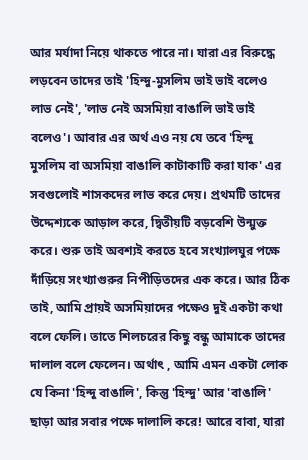আর মর্যাদা নিয়ে থাকতে পারে না। যারা এর বিরুদ্ধে লড়বেন তাদের তাই 'হিন্দু-মুসলিম ভাই ভাই বলেও লাভ নেই', 'লাভ নেই অসমিয়া বাঙালি ভাই ভাই বলেও'। আবার এর অর্থ এও নয় যে তবে 'হিন্দু মুসলিম বা অসমিয়া বাঙালি কাটাকাটি করা যাক' এর সবগুলোই শাসকদের লাভ করে দেয়। প্রথমটি তাদের উদ্দেশ্যকে আড়াল করে, দ্বিতীয়টি বড়বেশি উন্মুক্ত করে। শুরু তাই অবশ্যই করতে হবে সংখ্যালঘুর পক্ষে দাঁড়িয়ে সংখ্যাগুরুর নিপীড়িতদের এক করে। আর ঠিক তাই, আমি প্রায়ই অসমিয়াদের পক্ষেও দুই একটা কথা বলে ফেলি। তাতে শিলচরের কিছু বন্ধু আমাকে তাদের দালাল বলে ফেলেন। অর্থাৎ , আমি এমন একটা লোক যে কিনা 'হিন্দু বাঙালি', কিন্তু 'হিন্দু' আর 'বাঙালি' ছাড়া আর সবার পক্ষে দালালি করে! আরে বাবা, যারা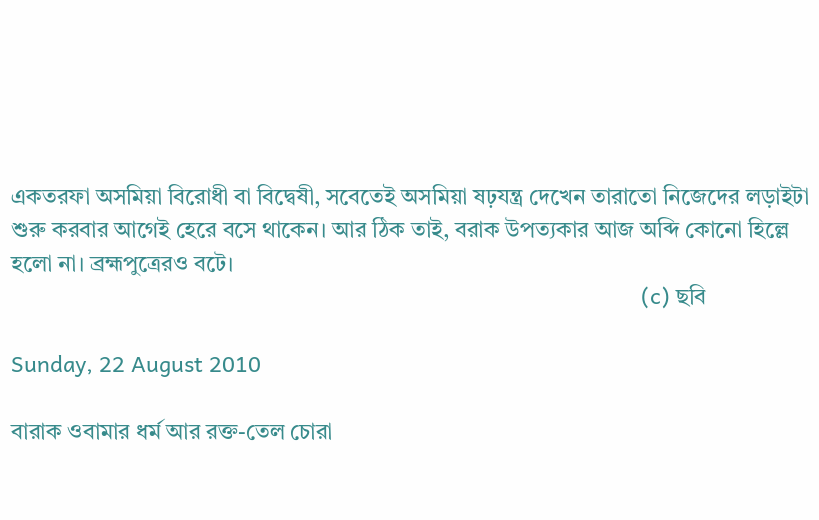একতরফা অসমিয়া বিরোধী বা বিদ্বেষী, সবেতেই অসমিয়া ষঢ়যন্ত্র দেখেন তারাতো নিজেদের লড়াইটা শুরু করবার আগেই হেরে বসে থাকেন। আর ঠিক তাই, বরাক উপত্যকার আজ অব্দি কোনো হিল্লে হলো না। ব্রহ্মপুত্রেরও বটে।
                                                                                                         (c) ছবি

Sunday, 22 August 2010

বারাক ওবামার ধর্ম আর রক্ত-তেল চোরা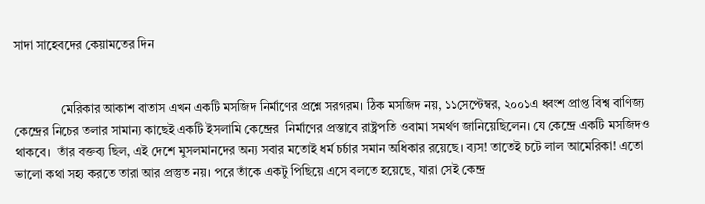সাদা সাহেবদের কেয়ামতের দিন


               মেরিকার আকাশ বাতাস এখন একটি মসজিদ নির্মাণের প্রশ্নে সরগরম। ঠিক মসজিদ নয়, ১১সেপ্টেম্বর, ২০০১এ ধ্বংশ প্রাপ্ত বিশ্ব বাণিজ্য কেন্দ্রের নিচের তলার সামান্য কাছেই একটি ইসলামি কেন্দ্রের  নির্মাণের প্রস্তাবে রাষ্ট্রপতি ওবামা সমর্থণ জানিয়েছিলেন। যে কেন্দ্রে একটি মসজিদও থাকবে।  তাঁর বক্তব্য ছিল, এই দেশে মুসলমানদের অন্য সবার মতোই ধর্ম চর্চার সমান অধিকার রয়েছে। ব্যস! তাতেই চটে লাল আমেরিকা! এতো ভালো কথা সহ্য করতে তারা আর প্রস্তুত নয়। পরে তাঁকে একটু পিছিয়ে এসে বলতে হয়েছে, যারা সেই কেন্দ্র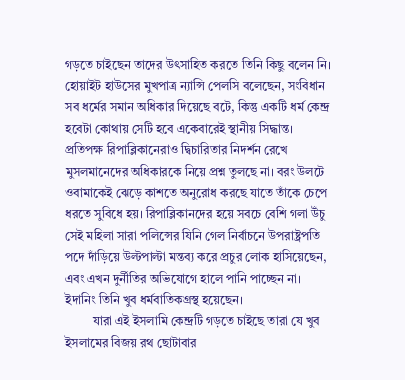গড়তে চাইছেন তাদের উৎসাহিত করতে তিনি কিছু বলেন নি। হোয়াইট হাউসের মুখপাত্র ন্যান্সি পেলসি বলেছেন, সংবিধান সব ধর্মের সমান অধিকার দিয়েছে বটে, কিন্তু একটি ধর্ম কেন্দ্র হবেটা কোথায় সেটি হবে একেবারেই স্থানীয় সিদ্ধান্ত।    প্রতিপক্ষ রিপাব্লিকানেরাও দ্বিচারিতার নিদর্শন রেখে মুসলমানেদের অধিকারকে নিয়ে প্রশ্ন তুলছে না। বরং উলটে ওবামাকেই ঝেড়ে কাশতে অনুরোধ করছে যাতে তাঁকে চেপে ধরতে সুবিধে হয়। রিপাব্লিকানদের হয়ে সবচে বেশি গলা উঁচু সেই মহিলা সারা পলিন্সের যিনি গেল নির্বাচনে উপরাষ্ট্রপতি পদে দাঁড়িয়ে উল্টপাল্টা মন্তব্য করে প্রচুর লোক হাসিয়েছেন, এবং এখন দুর্নীতির অভিযোগে হালে পানি পাচ্ছেন না। ইদানিং তিনি খুব ধর্মবাতিকগ্রস্থ হয়েছেন।
         যারা এই ইসলামি কেন্দ্রটি গড়তে চাইছে তারা যে খুব ইসলামের বিজয় রথ ছোটাবার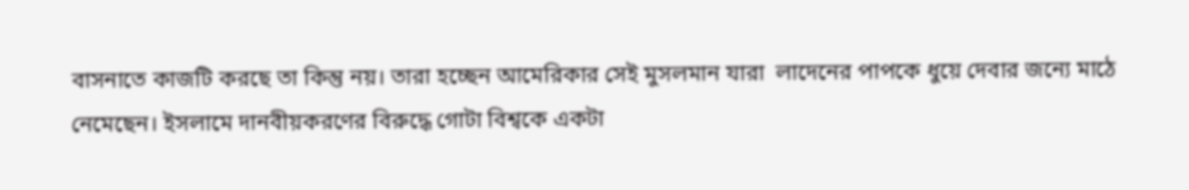বাসনাতে কাজটি করছে তা কিন্তু নয়। তারা হচ্ছেন আমেরিকার সেই মুসলমান যারা  লাদেনের পাপকে ধুয়ে দেবার জন্যে মাঠে নেমেছেন। ইসলামে দানবীয়করণের বিরুদ্ধে গোটা বিশ্বকে একটা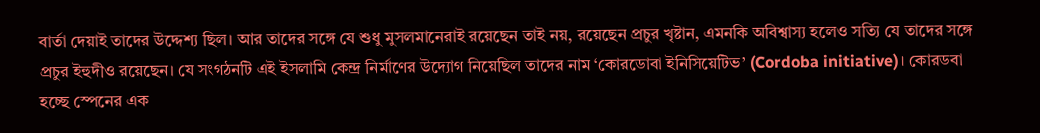বার্তা দেয়াই তাদের উদ্দেশ্য ছিল। আর তাদের সঙ্গে যে শুধু মুসলমানেরাই রয়েছেন তাই নয়, রয়েছেন প্রচুর খৃষ্টান, এমনকি অবিশ্বাস্য হলেও সত্যি যে তাদের সঙ্গে প্রচুর ইহুদীও রয়েছেন। যে সংগঠনটি এই ইসলামি কেন্দ্র নির্মাণের উদ্যোগ নিয়েছিল তাদের নাম ‘কোরডোবা ইনিসিয়েটিভ’ (Cordoba initiative)। কোরডবা হচ্ছে স্পেনের এক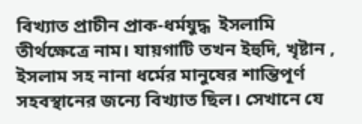বিখ্যাত প্রাচীন প্রাক-ধর্মযুদ্ধ  ইসলামি তীর্থক্ষেত্রে নাম। যায়গাটি তখন ইহুদি, খৃষ্টান , ইসলাম সহ নানা ধর্মের মানুষের শান্তিপূর্ণ সহবস্থানের জন্যে বিখ্যাত ছিল। সেখানে যে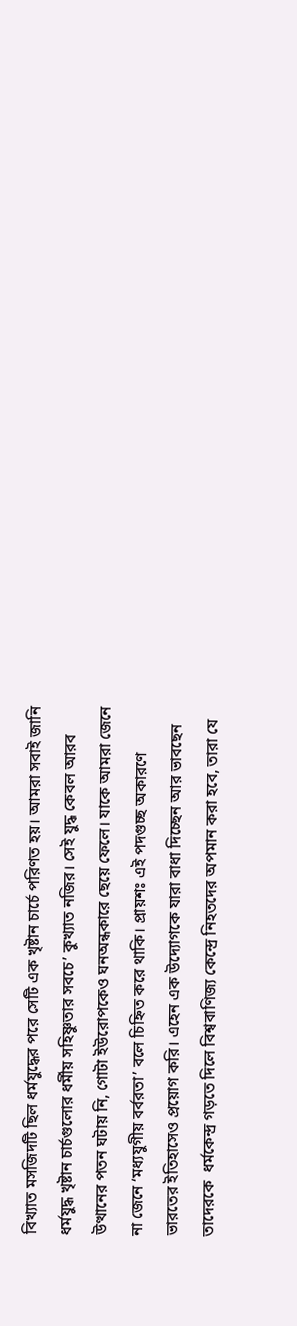বিখ্যাত মসজিদটি ছিল ধর্মযুদ্ধের পরে সেটি এক খৃষ্টান চার্চে পরিণত হয়। আমরা সবাই জানি ধর্মযুদ্ধ খৃষ্টান চার্চগুলোর ধর্মীয় সহিষ্ণুতার সবচে’ কুখ্যাত নজির। সেই যুদ্ধ কেবল আরব উত্থানের পতন ঘটায় নি, গোটা ইউরোপকেও ঘনঅন্ধকারে ছেয়ে ফেলে। যাকে আমরা জেনে না জেনে ‘মধ্যযুগীয় বর্বরতা’ বলে চিহ্নিত করে থাকি। প্রায়শঃ এই পদগুচ্ছ অকারণে  ভারতের ইতিহাসেও প্রয়োগ করি। এহেন এক উদ্যোগকে যারা বাধা দিচ্ছেন আর ভাবছেন তাদেরকে  ধর্মকেন্দ্র গড়তে দিলে বিশ্ববাণিজ্য কেন্দ্রে নিহতদের অপমান করা হবে, তারা যে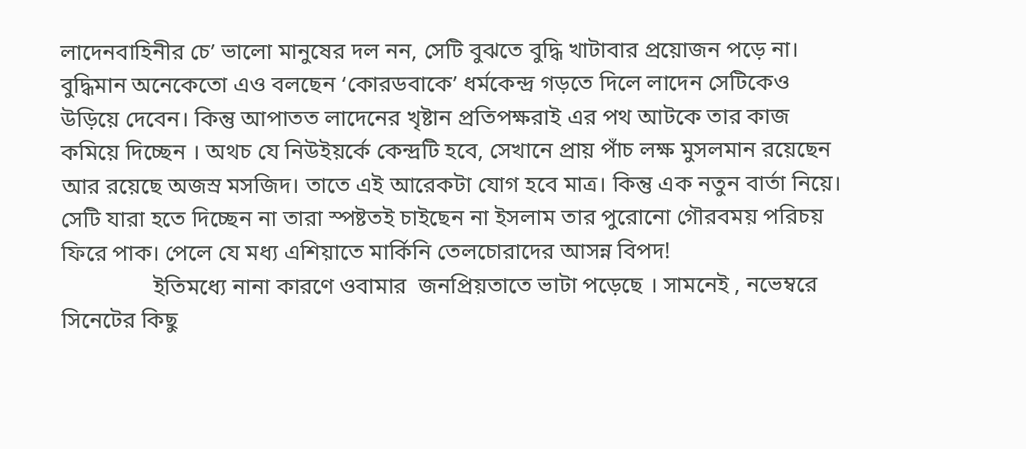লাদেনবাহিনীর চে’ ভালো মানুষের দল নন, সেটি বুঝতে বুদ্ধি খাটাবার প্রয়োজন পড়ে না। বুদ্ধিমান অনেকেতো এও বলছেন ‘কোরডবাকে’ ধর্মকেন্দ্র গড়তে দিলে লাদেন সেটিকেও উড়িয়ে দেবেন। কিন্তু আপাতত লাদেনের খৃষ্টান প্রতিপক্ষরাই এর পথ আটকে তার কাজ কমিয়ে দিচ্ছেন । অথচ যে নিউইয়র্কে কেন্দ্রটি হবে, সেখানে প্রায় পাঁচ লক্ষ মুসলমান রয়েছেন আর রয়েছে অজস্র মসজিদ। তাতে এই আরেকটা যোগ হবে মাত্র। কিন্তু এক নতুন বার্তা নিয়ে। সেটি যারা হতে দিচ্ছেন না তারা স্পষ্টতই চাইছেন না ইসলাম তার পুরোনো গৌরবময় পরিচয় ফিরে পাক। পেলে যে মধ্য এশিয়াতে মার্কিনি তেলচোরাদের আসন্ন বিপদ!
                ইতিমধ্যে নানা কারণে ওবামার  জনপ্রিয়তাতে ভাটা পড়েছে । সামনেই , নভেম্বরে সিনেটের কিছু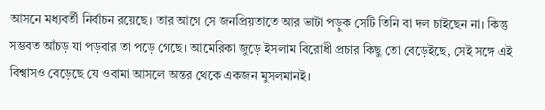আসনে মধ্যবর্তী নির্বাচন রয়েছে। তার আগে সে জনপ্রিয়তাতে আর ভাটা পড়ুক সেটি তিনি বা দল চাইছেন না। কিন্তু সম্ভবত আঁচড় যা পড়বার তা পড়ে গেছে। আমেরিকা জুড়ে ইসলাম বিরোধী প্রচার কিছু তো বেড়েইছে, সেই সঙ্গে এই বিশ্বাসও বেড়েছে যে ওবামা আসলে অন্তর থেকে একজন মুসলমানই।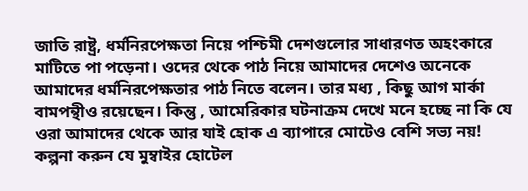জাতি রাষ্ট্র, ধর্মনিরপেক্ষতা নিয়ে পশ্চিমী দেশগুলোর সাধারণত অহংকারে মাটিতে পা পড়েনা। ওদের থেকে পাঠ নিয়ে আমাদের দেশেও অনেকে আমাদের ধর্মনিরপেক্ষতার পাঠ নিতে বলেন। তার মধ্য , কিছু আগ মার্কা বামপন্থীও রয়েছেন। কিন্তু , আমেরিকার ঘটনাক্রম দেখে মনে হচ্ছে না কি যে ওরা আমাদের থেকে আর যাই হোক এ ব্যাপারে মোটেও বেশি সভ্য নয়! কল্পনা করুন যে মুম্বাইর হোটেল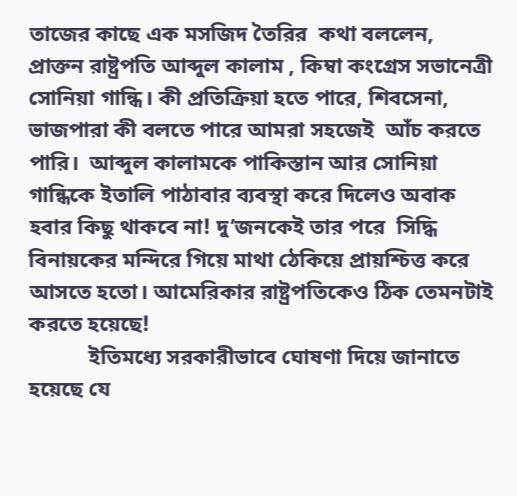তাজের কাছে এক মসজিদ তৈরির  কথা বললেন, প্রাক্তন রাষ্ট্রপতি আব্দুল কালাম , কিম্বা কংগ্রেস সভানেত্রী সোনিয়া গান্ধি। কী প্রতিক্রিয়া হতে পারে, শিবসেনা, ভাজপারা কী বলতে পারে আমরা সহজেই  আঁচ করতে পারি।  আব্দুল কালামকে পাকিস্তান আর সোনিয়া গান্ধিকে ইতালি পাঠাবার ব্যবস্থা করে দিলেও অবাক হবার কিছু থাকবে না! দু’জনকেই তার পরে  সিদ্ধি বিনায়কের মন্দিরে গিয়ে মাথা ঠেকিয়ে প্রায়শ্চিত্ত করে আসতে হতো। আমেরিকার রাষ্ট্রপতিকেও ঠিক তেমনটাই করতে হয়েছে!
           ইতিমধ্যে সরকারীভাবে ঘোষণা দিয়ে জানাতে হয়েছে যে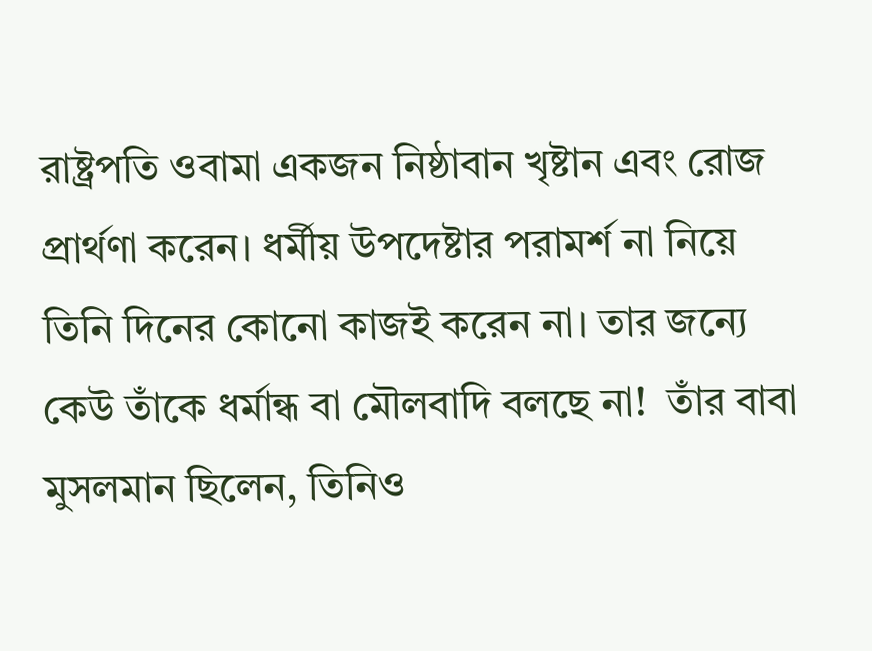রাষ্ট্রপতি ওবামা একজন নিষ্ঠাবান খৃষ্টান এবং রোজ প্রার্থণা করেন। ধর্মীয় উপদেষ্টার পরামর্শ না নিয়ে তিনি দিনের কোনো কাজই করেন না। তার জন্যে কেউ তাঁকে ধর্মান্ধ বা মৌলবাদি বলছে না!  তাঁর বাবা মুসলমান ছিলেন, তিনিও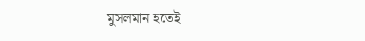মুসলমান হতেই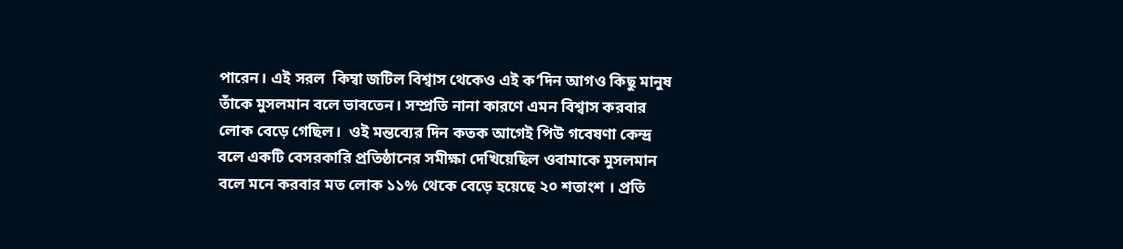পারেন। এই সরল  কিম্বা জটিল বিশ্বাস থেকেও এই ক’দিন আগও কিছু মানুষ তাঁকে মুসলমান বলে ভাবতেন। সম্প্রতি নানা কারণে এমন বিশ্বাস করবার লোক বেড়ে গেছিল।  ওই মন্তব্যের দিন কতক আগেই পিউ গবেষণা কেন্দ্র বলে একটি বেসরকারি প্রতিষ্ঠানের সমীক্ষা দেখিয়েছিল ওবামাকে মুসলমান বলে মনে করবার মত লোক ১১% থেকে বেড়ে হয়েছে ২০ শতাংশ । প্রতি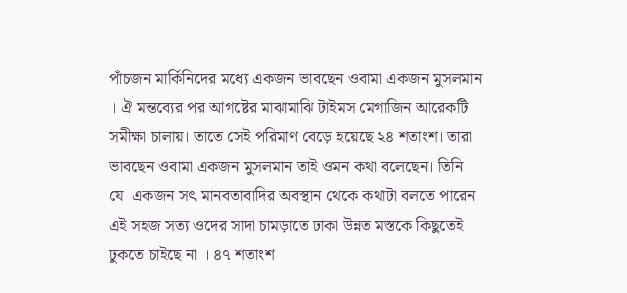পাঁচজন মার্কিনিদের মধ্যে একজন ভাবছেন ওবামা একজন মুসলমান । ঐ মন্তব্যের পর আগষ্টের মাঝামাঝি টাইমস মেগাজিন আরেকটি সমীক্ষা চালায়। তাতে সেই পরিমাণ বেড়ে হয়েছে ২৪ শতাংশ। তারা ভাবছেন ওবামা একজন মুসলমান তাই ওমন কথা বলেছেন। তিনি যে  একজন সৎ মানবতাবাদির অবস্থান থেকে কথাটা বলতে পারেন এই সহজ সত্য ওদের সাদা চামড়াতে ঢাকা উন্নত মস্তকে কিছুতেই ঢুকতে চাইছে না । ৪৭ শতাংশ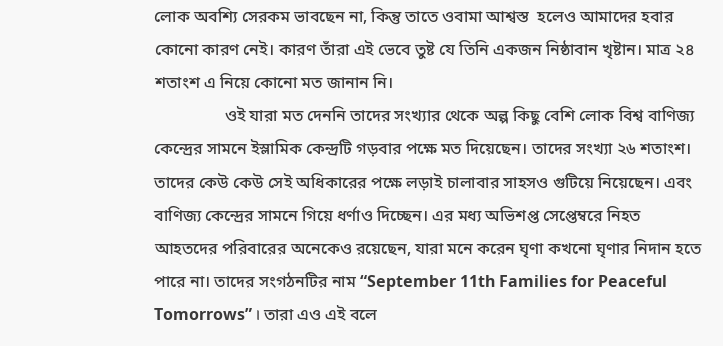লোক অবশ্যি সেরকম ভাবছেন না, কিন্তু তাতে ওবামা আশ্বস্ত  হলেও আমাদের হবার কোনো কারণ নেই। কারণ তাঁরা এই ভেবে তুষ্ট যে তিনি একজন নিষ্ঠাবান খৃষ্টান। মাত্র ২৪ শতাংশ এ নিয়ে কোনো মত জানান নি।
                 ওই যারা মত দেননি তাদের সংখ্যার থেকে অল্প কিছু বেশি লোক বিশ্ব বাণিজ্য কেন্দ্রের সামনে ইস্লামিক কেন্দ্রটি গড়বার পক্ষে মত দিয়েছেন। তাদের সংখ্যা ২৬ শতাংশ।  তাদের কেউ কেউ সেই অধিকারের পক্ষে লড়াই চালাবার সাহসও গুটিয়ে নিয়েছেন। এবং বাণিজ্য কেন্দ্রের সামনে গিয়ে ধর্ণাও দিচ্ছেন। এর মধ্য অভিশপ্ত সেপ্তেম্বরে নিহত আহতদের পরিবারের অনেকেও রয়েছেন, যারা মনে করেন ঘৃণা কখনো ঘৃণার নিদান হতে পারে না। তাদের সংগঠনটির নাম “September 11th Families for Peaceful Tomorrows” । তারা এও এই বলে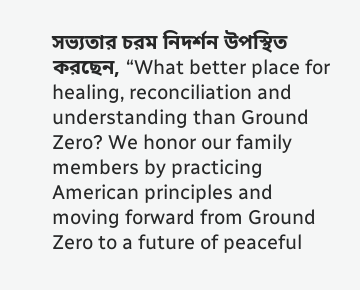সভ্যতার চরম নিদর্শন উপস্থিত করছেন, “What better place for healing, reconciliation and understanding than Ground Zero? We honor our family members by practicing American principles and moving forward from Ground Zero to a future of peaceful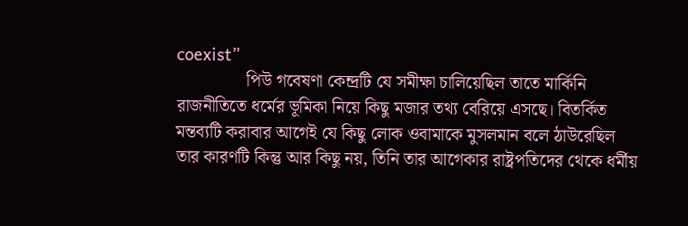coexist”
                পিউ গবেষণা কেন্দ্রটি যে সমীক্ষা চালিয়েছিল তাতে মার্কিনি রাজনীতিতে ধর্মের ভূমিকা নিয়ে কিছু মজার তথ্য বেরিয়ে এসছে। বিতর্কিত মন্তব্যটি করাবার আগেই যে কিছু লোক ওবামাকে মুসলমান বলে ঠাউরেছিল তার কারণটি কিন্তু আর কিছু নয়, তিনি তার আগেকার রাষ্ট্রপতিদের থেকে ধর্মীয়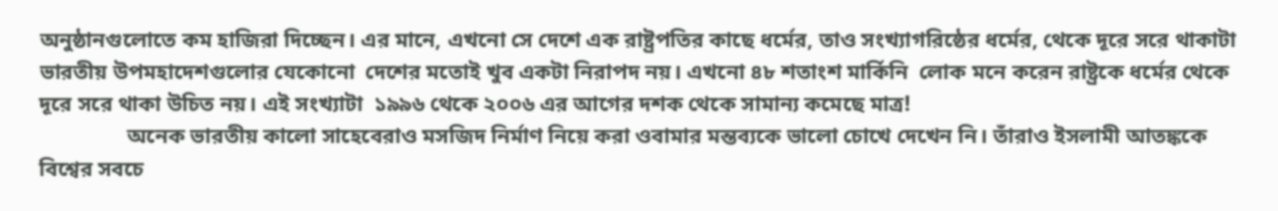অনুষ্ঠানগুলোতে কম হাজিরা দিচ্ছেন। এর মানে, এখনো সে দেশে এক রাষ্ট্রপতির কাছে ধর্মের, তাও সংখ্যাগরিষ্ঠের ধর্মের, থেকে দূরে সরে থাকাটা ভারতীয় উপমহাদেশগুলোর যেকোনো  দেশের মতোই খুব একটা নিরাপদ নয়। এখনো ৪৮ শতাংশ মার্কিনি  লোক মনে করেন রাষ্ট্রকে ধর্মের থেকে দূরে সরে থাকা উচিত নয়। এই সংখ্যাটা  ১৯৯৬ থেকে ২০০৬ এর আগের দশক থেকে সামান্য কমেছে মাত্র!
                অনেক ভারতীয় কালো সাহেবেরাও মসজিদ নির্মাণ নিয়ে করা ওবামার মন্তব্যকে ভালো চোখে দেখেন নি। তাঁরাও ইসলামী আতঙ্ককে বিশ্বের সবচে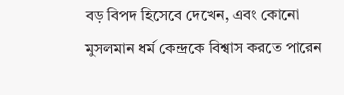বড় বিপদ হিসেবে দেখেন, এবং কোনো মুসলমান ধর্ম কেন্দ্রকে বিশ্বাস করতে পারেন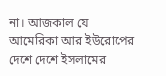না। আজকাল যে আমেরিকা আর ইউরোপের দেশে দেশে ইসলামের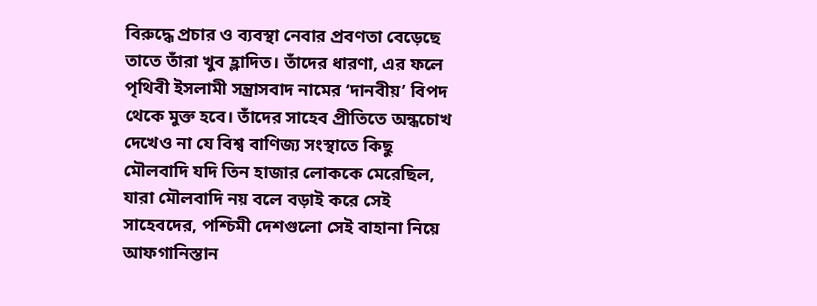বিরুদ্ধে প্রচার ও ব্যবস্থা নেবার প্রবণতা বেড়েছে তাতে তাঁরা খুব হ্লাদিত। তাঁদের ধারণা, এর ফলে পৃথিবী ইসলামী সন্ত্রাসবাদ নামের ‘দানবীয়’ বিপদ থেকে মুক্ত হবে। তাঁদের সাহেব প্রীতিতে অন্ধচোখ দেখেও না যে বিশ্ব বাণিজ্য সংস্থাতে কিছু মৌলবাদি যদি তিন হাজার লোককে মেরেছিল, যারা মৌলবাদি নয় বলে বড়াই করে সেই সাহেবদের, পশ্চিমী দেশগুলো সেই বাহানা নিয়ে আফগানিস্তান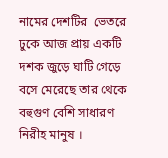নামের দেশটির  ভেতরে ঢুকে আজ প্রায় একটি দশক জুড়ে ঘাটি গেড়ে বসে মেরেছে তার থেকে বহুগুণ বেশি সাধারণ নিরীহ মানুষ ।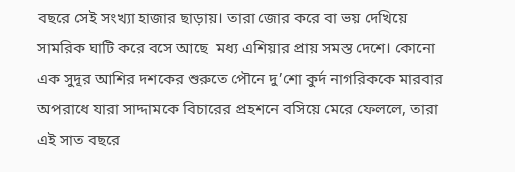বছরে সেই সংখ্যা হাজার ছাড়ায়। তারা জোর করে বা ভয় দেখিয়ে সামরিক ঘাটি করে বসে আছে  মধ্য এশিয়ার প্রায় সমস্ত দেশে। কোনো এক সুদূর আশির দশকের শুরুতে পৌনে দু’শো কুর্দ নাগরিককে মারবার অপরাধে যারা সাদ্দামকে বিচারের প্রহশনে বসিয়ে মেরে ফেললে, তারা এই সাত বছরে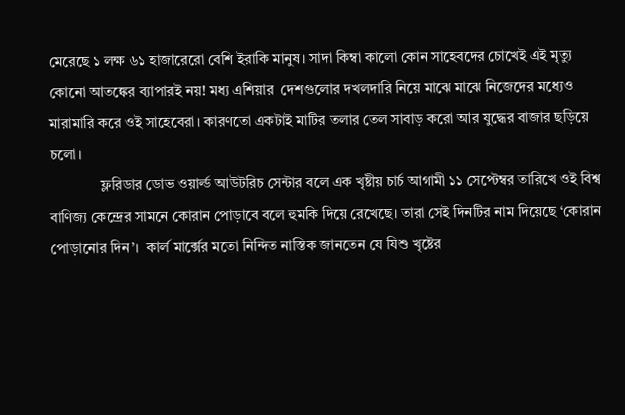মেরেছে ১ লক্ষ ৬১ হাজারেরো বেশি ইরাকি মানুষ। সাদা কিম্বা কালো কোন সাহেবদের চোখেই এই মৃত্যু কোনো আতঙ্কের ব্যাপারই নয়! মধ্য এশিয়ার  দেশগুলোর দখলদারি নিয়ে মাঝে মাঝে নিজেদের মধ্যেও মারামারি করে ওই সাহেবেরা। কারণতো একটাই মাটির তলার তেল সাবাড় করো আর যুদ্ধের বাজার ছড়িয়ে চলো।
              ফ্লরিডার ডোভ ওয়ার্ল্ড আউটরিচ সেন্টার বলে এক খৃষ্টীয় চার্চ আগামী ১১ সেপ্টেম্বর তারিখে ওই বিশ্ব বাণিজ্য কেন্দ্রের সামনে কোরান পোড়াবে বলে হুমকি দিয়ে রেখেছে। তারা সেই দিনটির নাম দিয়েছে ‘কোরান পোড়ানোর দিন’।  কার্ল মার্ক্সের মতো নিন্দিত নাস্তিক জানতেন যে যিশু খৃষ্টের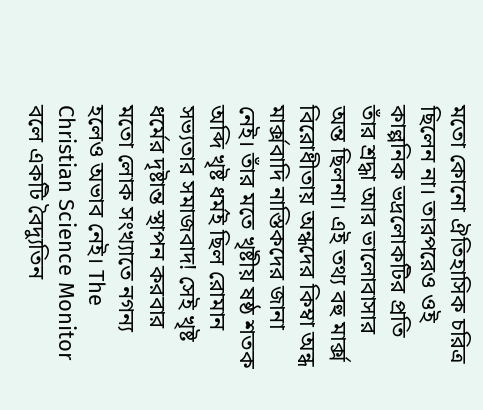মতো কোনো ঐতিহাসিক চরিত্র ছিলেন না। তারপরেও ওই কাল্পনিক ভদ্রলোকটির প্রতি তাঁর শ্রদ্ধা আর ভালোবাসার অন্ত ছিলনা। এই তথ্য বহু মার্ক্স বিরোধীতায় অন্ধদের কিম্বা অন্ধ মার্ক্সবাদি নাস্তিকদের জানা নেই। তাঁর মতে খৃষ্টীয় ষষ্ঠ শতক অব্দি খৃষ্ট ধর্মই ছিল রোমান সভ্যতার সমাজবাদ! সেই খৃষ্ট ধর্মের দৃষ্টান্ত স্থাপন করবার মতো লোক সংখ্যাতে নগন্য হলেও অভাব নেই। The Christian Science Monitor বলে একটি বৈদ্যুতিন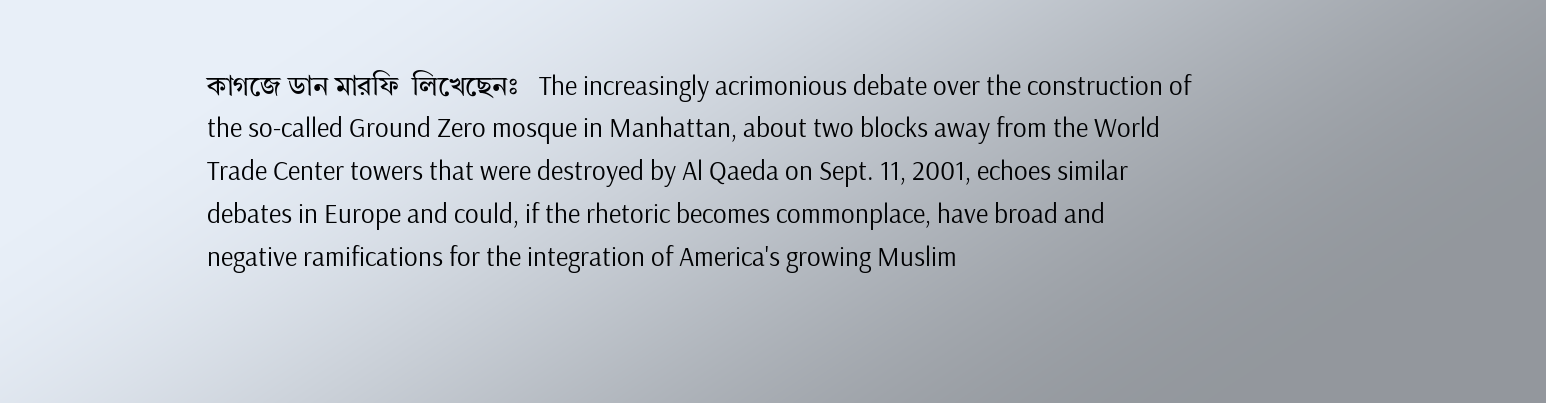কাগজে ডান মারফি  লিখেছেনঃ   The increasingly acrimonious debate over the construction of the so-called Ground Zero mosque in Manhattan, about two blocks away from the World Trade Center towers that were destroyed by Al Qaeda on Sept. 11, 2001, echoes similar debates in Europe and could, if the rhetoric becomes commonplace, have broad and negative ramifications for the integration of America's growing Muslim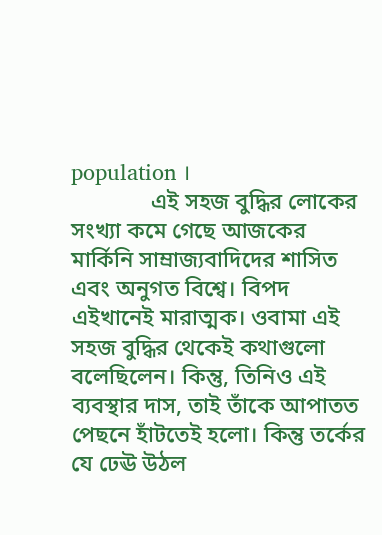population ।
              এই সহজ বুদ্ধির লোকের সংখ্যা কমে গেছে আজকের মার্কিনি সাম্রাজ্যবাদিদের শাসিত এবং অনুগত বিশ্বে। বিপদ এইখানেই মারাত্মক। ওবামা এই সহজ বুদ্ধির থেকেই কথাগুলো বলেছিলেন। কিন্তু, তিনিও এই ব্যবস্থার দাস, তাই তাঁকে আপাতত পেছনে হাঁটতেই হলো। কিন্তু তর্কের যে ঢেঊ উঠল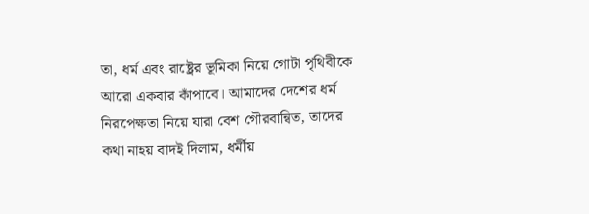তা, ধর্ম এবং রাষ্ট্রের ভূমিকা নিয়ে গোটা পৃথিবীকে আরো একবার কাঁপাবে। আমাদের দেশের ধর্ম নিরপেক্ষতা নিয়ে যারা বেশ গৌরবান্বিত, তাদের কথা নাহয় বাদই দিলাম, ধর্মীয়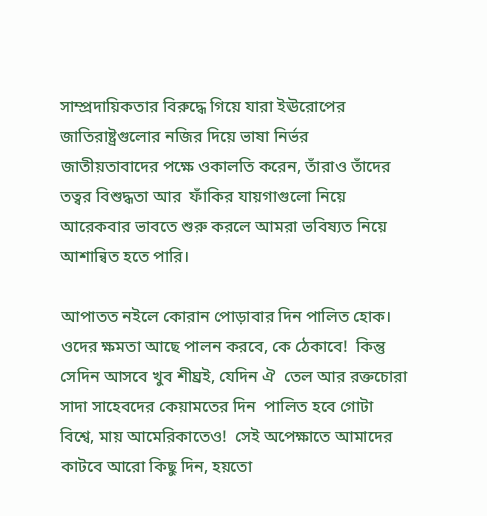সাম্প্রদায়িকতার বিরুদ্ধে গিয়ে যারা ইঊরোপের জাতিরাষ্ট্রগুলোর নজির দিয়ে ভাষা নির্ভর জাতীয়তাবাদের পক্ষে ওকালতি করেন, তাঁরাও তাঁদের তত্বর বিশুদ্ধতা আর  ফাঁকির যায়গাগুলো নিয়ে আরেকবার ভাবতে শুরু করলে আমরা ভবিষ্যত নিয়ে আশান্বিত হতে পারি।

আপাতত নইলে কোরান পোড়াবার দিন পালিত হোক। ওদের ক্ষমতা আছে পালন করবে, কে ঠেকাবে!  কিন্তু সেদিন আসবে খুব শীঘ্রই, যেদিন ঐ  তেল আর রক্তচোরা সাদা সাহেবদের কেয়ামতের দিন  পালিত হবে গোটা বিশ্বে, মায় আমেরিকাতেও!  সেই অপেক্ষাতে আমাদের কাটবে আরো কিছু দিন, হয়তো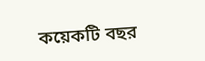কয়েকটি বছর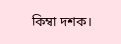কিম্বা দশক।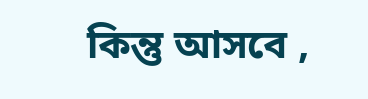কিন্তু আসবে ,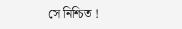সে নিশ্চিত !